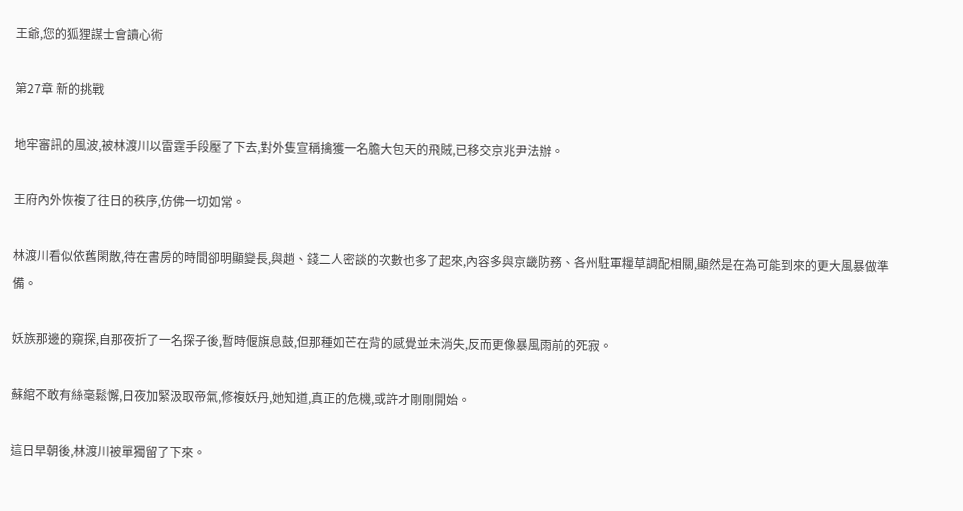王爺,您的狐狸謀士會讀心術

第27章 新的挑戰

地牢審訊的風波,被林渡川以雷霆手段壓了下去,對外隻宣稱擒獲一名膽大包天的飛賊,已移交京兆尹法辦。

王府內外恢複了往日的秩序,仿佛一切如常。

林渡川看似依舊閑散,待在書房的時間卻明顯變長,與趙、錢二人密談的次數也多了起來,內容多與京畿防務、各州駐軍糧草調配相關,顯然是在為可能到來的更大風暴做準備。

妖族那邊的窺探,自那夜折了一名探子後,暫時偃旗息鼓,但那種如芒在背的感覺並未消失,反而更像暴風雨前的死寂。

蘇綰不敢有絲毫鬆懈,日夜加緊汲取帝氣,修複妖丹,她知道,真正的危機,或許才剛剛開始。

這日早朝後,林渡川被單獨留了下來。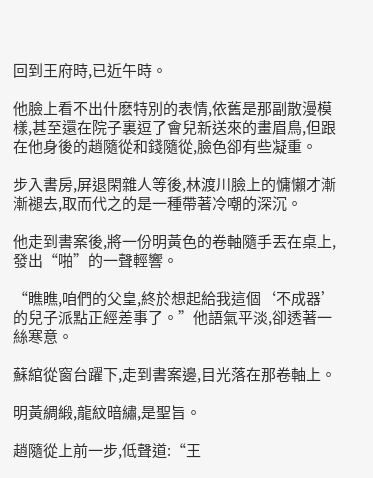回到王府時,已近午時。

他臉上看不出什麽特別的表情,依舊是那副散漫模樣,甚至還在院子裏逗了會兒新送來的畫眉鳥,但跟在他身後的趙隨從和錢隨從,臉色卻有些凝重。

步入書房,屏退閑雜人等後,林渡川臉上的慵懶才漸漸褪去,取而代之的是一種帶著冷嘲的深沉。

他走到書案後,將一份明黃色的卷軸隨手丟在桌上,發出“啪”的一聲輕響。

“瞧瞧,咱們的父皇,終於想起給我這個‘不成器’的兒子派點正經差事了。”他語氣平淡,卻透著一絲寒意。

蘇綰從窗台躍下,走到書案邊,目光落在那卷軸上。

明黃綢緞,龍紋暗繡,是聖旨。

趙隨從上前一步,低聲道:“王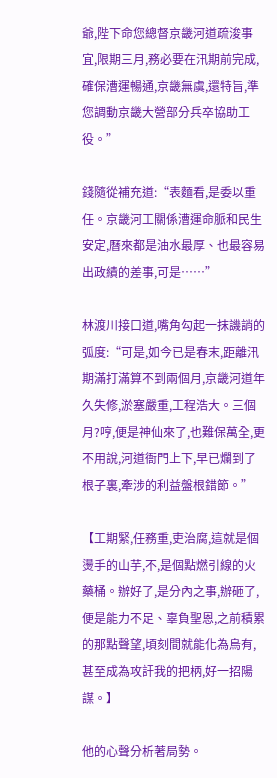爺,陛下命您總督京畿河道疏浚事宜,限期三月,務必要在汛期前完成,確保漕運暢通,京畿無虞,還特旨,準您調動京畿大營部分兵卒協助工役。”

錢隨從補充道:“表麵看,是委以重任。京畿河工關係漕運命脈和民生安定,曆來都是油水最厚、也最容易出政績的差事,可是……”

林渡川接口道,嘴角勾起一抹譏誚的弧度:“可是,如今已是春末,距離汛期滿打滿算不到兩個月,京畿河道年久失修,淤塞嚴重,工程浩大。三個月?哼,便是神仙來了,也難保萬全,更不用說,河道衙門上下,早已爛到了根子裏,牽涉的利益盤根錯節。”

【工期緊,任務重,吏治腐,這就是個燙手的山芋,不,是個點燃引線的火藥桶。辦好了,是分內之事,辦砸了,便是能力不足、辜負聖恩,之前積累的那點聲望,頃刻間就能化為烏有,甚至成為攻訐我的把柄,好一招陽謀。】

他的心聲分析著局勢。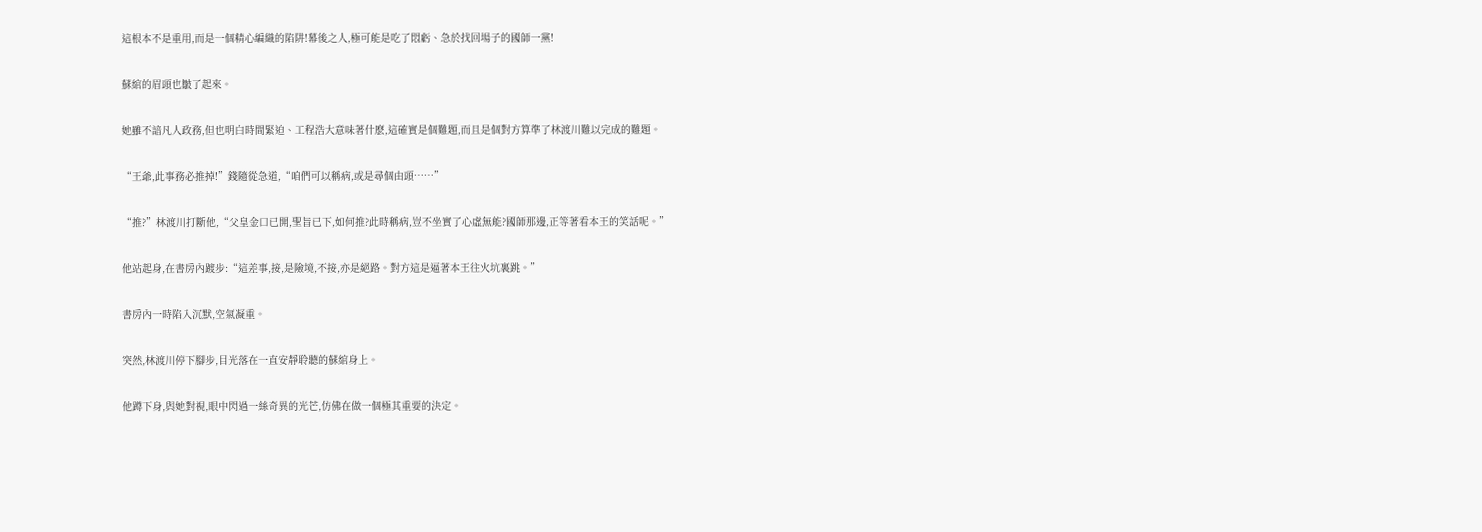這根本不是重用,而是一個精心編織的陷阱!幕後之人,極可能是吃了悶虧、急於找回場子的國師一黨!

蘇綰的眉頭也皺了起來。

她雖不諳凡人政務,但也明白時間緊迫、工程浩大意味著什麽,這確實是個難題,而且是個對方算準了林渡川難以完成的難題。

“王爺,此事務必推掉!”錢隨從急道,“咱們可以稱病,或是尋個由頭……”

“推?”林渡川打斷他,“父皇金口已開,聖旨已下,如何推?此時稱病,豈不坐實了心虛無能?國師那邊,正等著看本王的笑話呢。”

他站起身,在書房內踱步:“這差事,接,是險境,不接,亦是絕路。對方這是逼著本王往火坑裏跳。”

書房內一時陷入沉默,空氣凝重。

突然,林渡川停下腳步,目光落在一直安靜聆聽的蘇綰身上。

他蹲下身,與她對視,眼中閃過一絲奇異的光芒,仿佛在做一個極其重要的決定。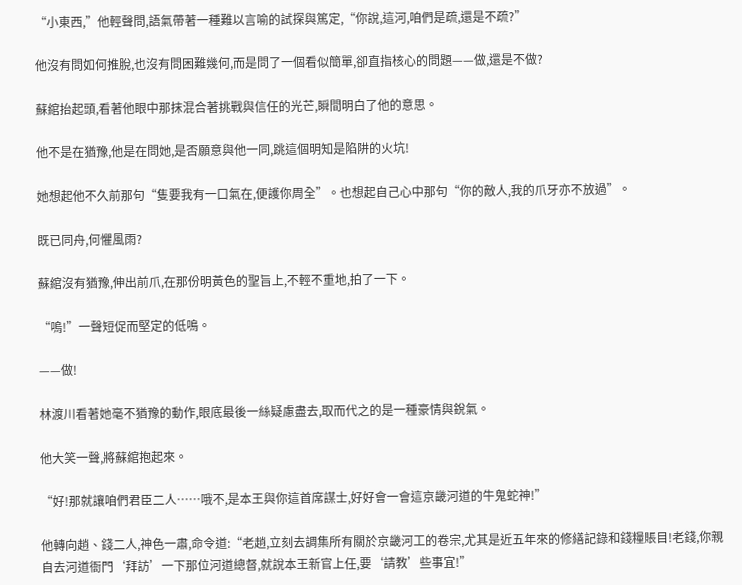“小東西,”他輕聲問,語氣帶著一種難以言喻的試探與篤定,“你說,這河,咱們是疏,還是不疏?”

他沒有問如何推脫,也沒有問困難幾何,而是問了一個看似簡單,卻直指核心的問題——做,還是不做?

蘇綰抬起頭,看著他眼中那抹混合著挑戰與信任的光芒,瞬間明白了他的意思。

他不是在猶豫,他是在問她,是否願意與他一同,跳這個明知是陷阱的火坑!

她想起他不久前那句“隻要我有一口氣在,便護你周全”。也想起自己心中那句“你的敵人,我的爪牙亦不放過”。

既已同舟,何懼風雨?

蘇綰沒有猶豫,伸出前爪,在那份明黃色的聖旨上,不輕不重地,拍了一下。

“嗚!”一聲短促而堅定的低鳴。

——做!

林渡川看著她毫不猶豫的動作,眼底最後一絲疑慮盡去,取而代之的是一種豪情與銳氣。

他大笑一聲,將蘇綰抱起來。

“好!那就讓咱們君臣二人……哦不,是本王與你這首席謀士,好好會一會這京畿河道的牛鬼蛇神!”

他轉向趙、錢二人,神色一肅,命令道:“老趙,立刻去調集所有關於京畿河工的卷宗,尤其是近五年來的修繕記錄和錢糧賬目!老錢,你親自去河道衙門‘拜訪’一下那位河道總督,就說本王新官上任,要‘請教’些事宜!”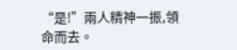“是!”兩人精神一振,領命而去。